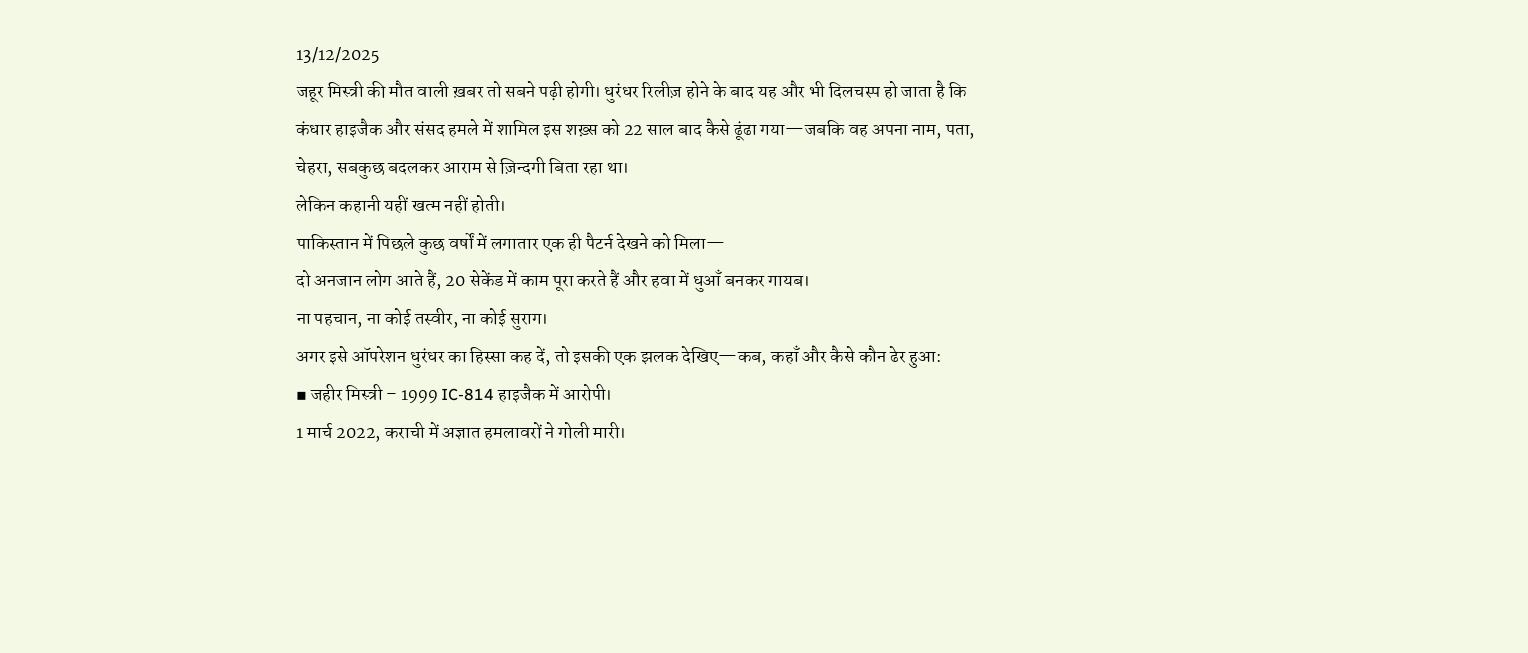13/12/2025
जहूर मिस्त्री की मौत वाली ख़बर तो सबने पढ़ी होगी। धुरंधर रिलीज़ होने के बाद यह और भी दिलचस्प हो जाता है कि कंधार हाइजैक और संसद हमले में शामिल इस शख़्स को 22 साल बाद कैसे ढूंढा गया—जबकि वह अपना नाम, पता, चेहरा, सबकुछ बदलकर आराम से ज़िन्दगी बिता रहा था।
लेकिन कहानी यहीं खत्म नहीं होती।
पाकिस्तान में पिछले कुछ वर्षों में लगातार एक ही पैटर्न देखने को मिला—
दो अनजान लोग आते हैं, 20 सेकेंड में काम पूरा करते हैं और हवा में धुआँ बनकर गायब।
ना पहचान, ना कोई तस्वीर, ना कोई सुराग।
अगर इसे ऑपरेशन धुरंधर का हिस्सा कह दें, तो इसकी एक झलक देखिए—कब, कहाँ और कैसे कौन ढेर हुआ:
▪ जहीर मिस्त्री – 1999 IC-814 हाइजैक में आरोपी।
1 मार्च 2022, कराची में अज्ञात हमलावरों ने गोली मारी।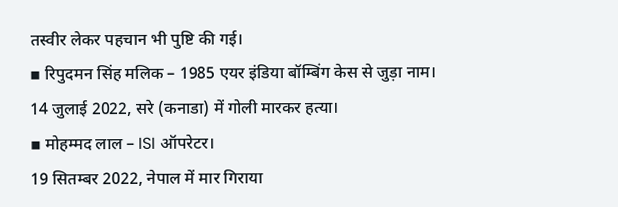तस्वीर लेकर पहचान भी पुष्टि की गई।
▪ रिपुदमन सिंह मलिक – 1985 एयर इंडिया बॉम्बिंग केस से जुड़ा नाम।
14 जुलाई 2022, सरे (कनाडा) में गोली मारकर हत्या।
▪ मोहम्मद लाल – ISI ऑपरेटर।
19 सितम्बर 2022, नेपाल में मार गिराया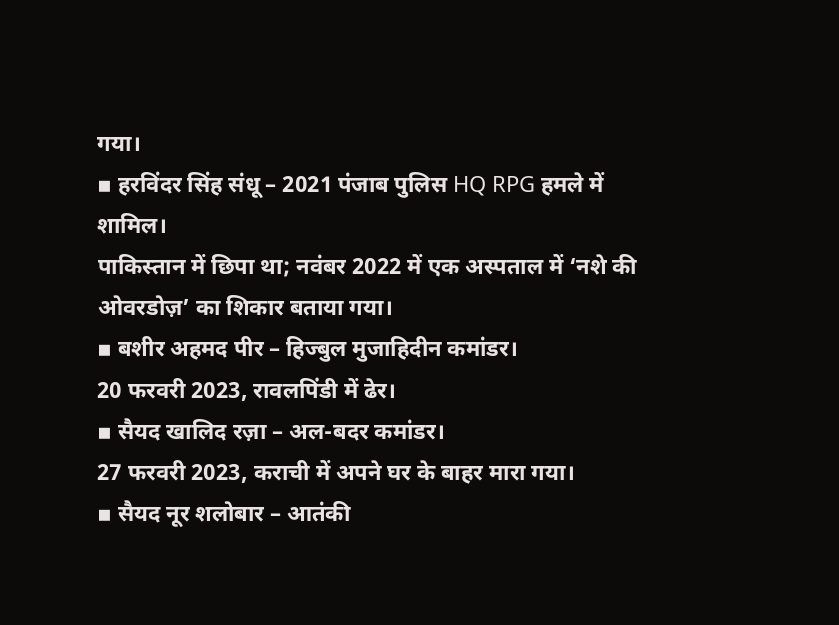गया।
▪ हरविंदर सिंह संधू – 2021 पंजाब पुलिस HQ RPG हमले में शामिल।
पाकिस्तान में छिपा था; नवंबर 2022 में एक अस्पताल में ‘नशे की ओवरडोज़’ का शिकार बताया गया।
▪ बशीर अहमद पीर – हिज्बुल मुजाहिदीन कमांडर।
20 फरवरी 2023, रावलपिंडी में ढेर।
▪ सैयद खालिद रज़ा – अल-बदर कमांडर।
27 फरवरी 2023, कराची में अपने घर के बाहर मारा गया।
▪ सैयद नूर शलोबार – आतंकी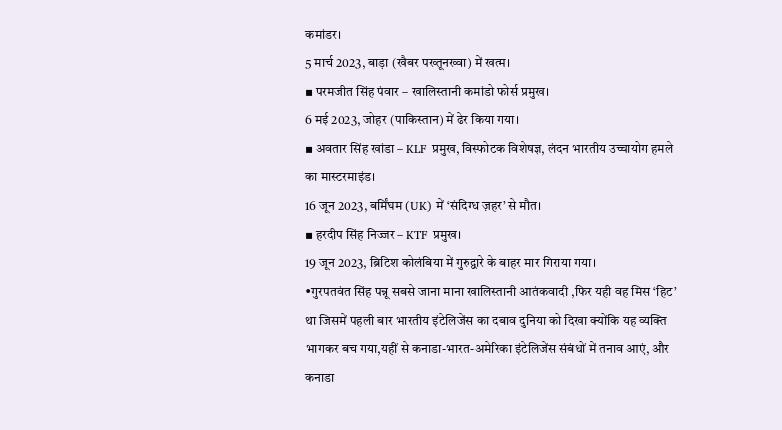कमांडर।
5 मार्च 2023, बाड़ा (खैबर पख्तूनख्वा) में खत्म।
▪ परमजीत सिंह पंवार – खालिस्तानी कमांडो फोर्स प्रमुख।
6 मई 2023, जोहर (पाकिस्तान) में ढेर किया गया।
▪ अवतार सिंह खांडा – KLF प्रमुख, विस्फोटक विशेषज्ञ, लंदन भारतीय उच्चायोग हमले का मास्टरमाइंड।
16 जून 2023, बर्मिंघम (UK) में ‘संदिग्ध ज़हर’ से मौत।
▪ हरदीप सिंह निज्जर – KTF प्रमुख।
19 जून 2023, ब्रिटिश कोलंबिया में गुरुद्वारे के बाहर मार गिराया गया।
•गुरपतवंत सिंह पन्नू सबसे जाना माना खालिस्तानी आतंकवादी ,फिर यही वह मिस ‘हिट’ था जिसमें पहली बार भारतीय इंटेलिजेंस का दबाव दुनिया को दिखा क्योंकि यह व्यक्ति भागकर बच गया,यहीं से कनाडा-भारत-अमेरिका इंटेलिजेंस संबंधों में तनाव आएं, और कनाडा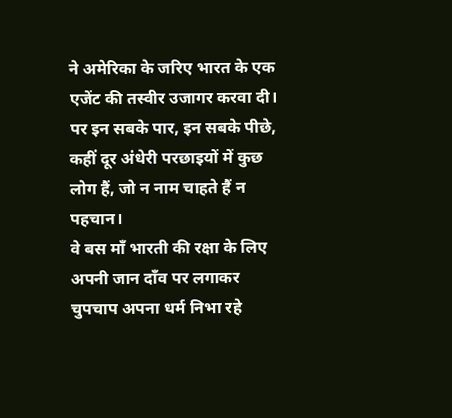ने अमेरिका के जरिए भारत के एक एजेंट की तस्वीर उजागर करवा दी।
पर इन सबके पार, इन सबके पीछे, कहीं दूर अंधेरी परछाइयों में कुछ लोग हैं, जो न नाम चाहते हैं न पहचान।
वे बस माँ भारती की रक्षा के लिए
अपनी जान दाँव पर लगाकर
चुपचाप अपना धर्म निभा रहे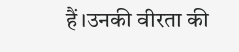हैं।उनकी वीरता की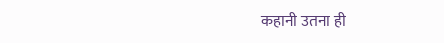कहानी उतना ही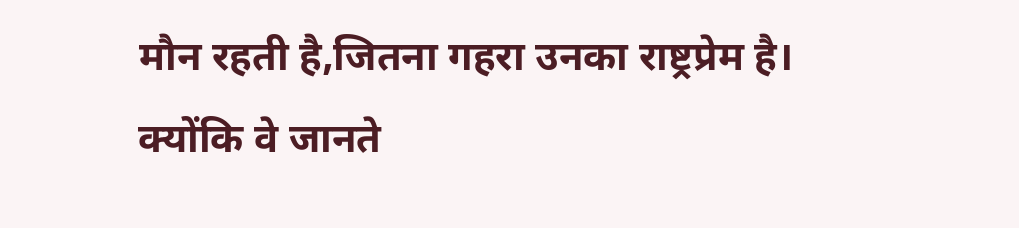मौन रहती है,जितना गहरा उनका राष्ट्रप्रेम है।
क्योंकि वे जानते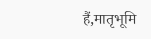हैं,मातृभूमि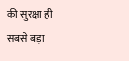की सुरक्षा ही सबसे बड़ा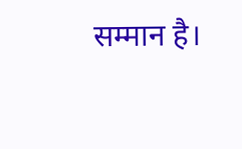सम्मान है।